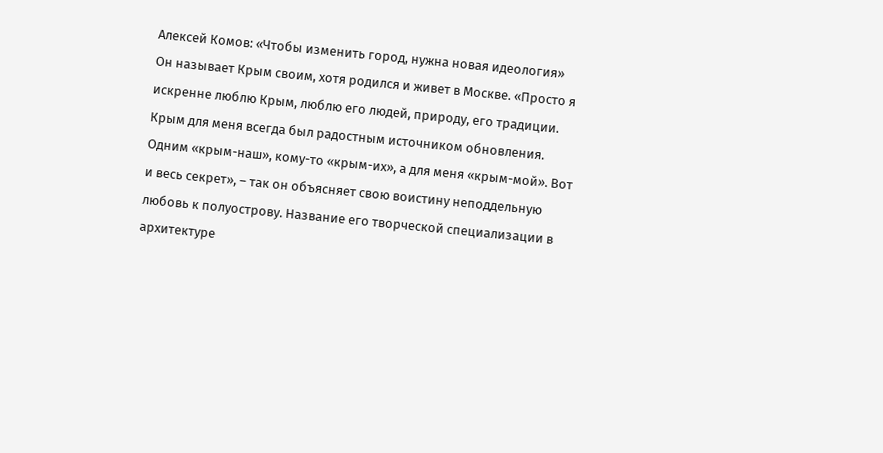Алексей Комов: «Чтобы изменить город, нужна новая идеология»
Он называет Крым своим, хотя родился и живет в Москве. «Просто я искренне люблю Крым, люблю его людей, природу, его традиции. Крым для меня всегда был радостным источником обновления. Одним «крым-наш», кому-то «крым-их», а для меня «крым-мой». Вот и весь секрет», – так он объясняет свою воистину неподдельную любовь к полуострову. Название его творческой специализации в архитектуре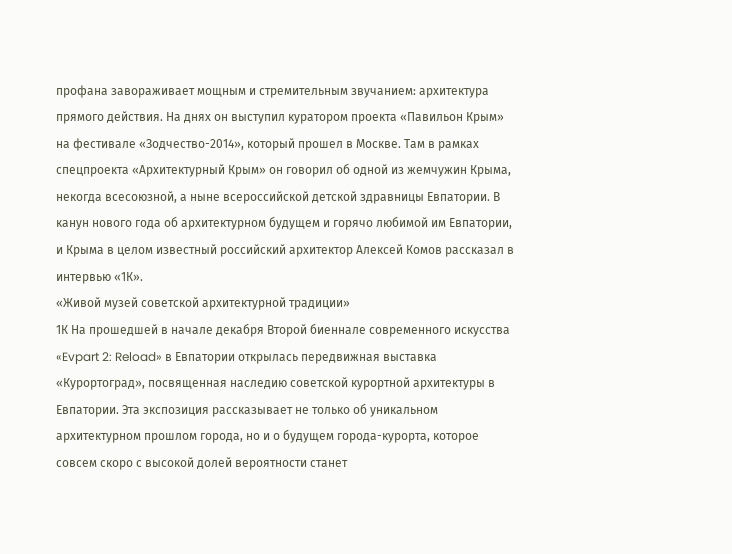профана завораживает мощным и стремительным звучанием: архитектура прямого действия. На днях он выступил куратором проекта «Павильон Крым» на фестивале «Зодчество-2014», который прошел в Москве. Там в рамках спецпроекта «Архитектурный Крым» он говорил об одной из жемчужин Крыма, некогда всесоюзной, а ныне всероссийской детской здравницы Евпатории. В канун нового года об архитектурном будущем и горячо любимой им Евпатории, и Крыма в целом известный российский архитектор Алексей Комов рассказал в интервью «1К».
«Живой музей советской архитектурной традиции»
1К На прошедшей в начале декабря Второй биеннале современного искусства «Evpart 2: Reload» в Евпатории открылась передвижная выставка «Курортоград», посвященная наследию советской курортной архитектуры в Евпатории. Эта экспозиция рассказывает не только об уникальном архитектурном прошлом города, но и о будущем города-курорта, которое совсем скоро с высокой долей вероятности станет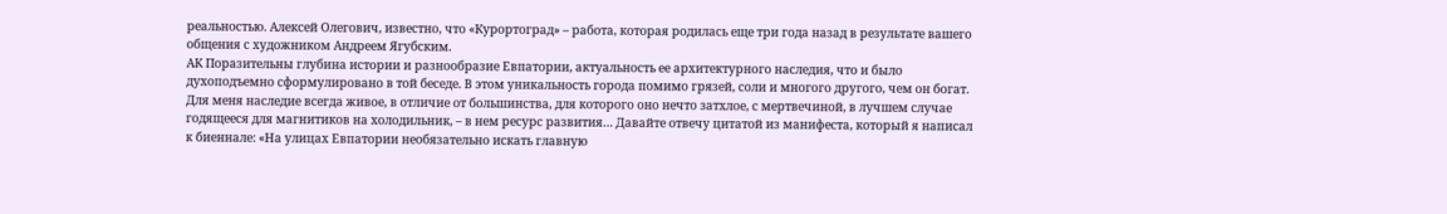реальностью. Алексей Олегович, известно, что «Курортоград» – работа, которая родилась еще три года назад в результате вашего общения с художником Андреем Ягубским.
АК Поразительны глубина истории и разнообразие Евпатории, актуальность ее архитектурного наследия, что и было духоподъемно сформулировано в той беседе. В этом уникальность города помимо грязей, соли и многого другого, чем он богат. Для меня наследие всегда живое, в отличие от большинства, для которого оно нечто затхлое, с мертвечиной, в лучшем случае годящееся для магнитиков на холодильник, – в нем ресурс развития… Давайте отвечу цитатой из манифеста, который я написал к биеннале: «На улицах Евпатории необязательно искать главную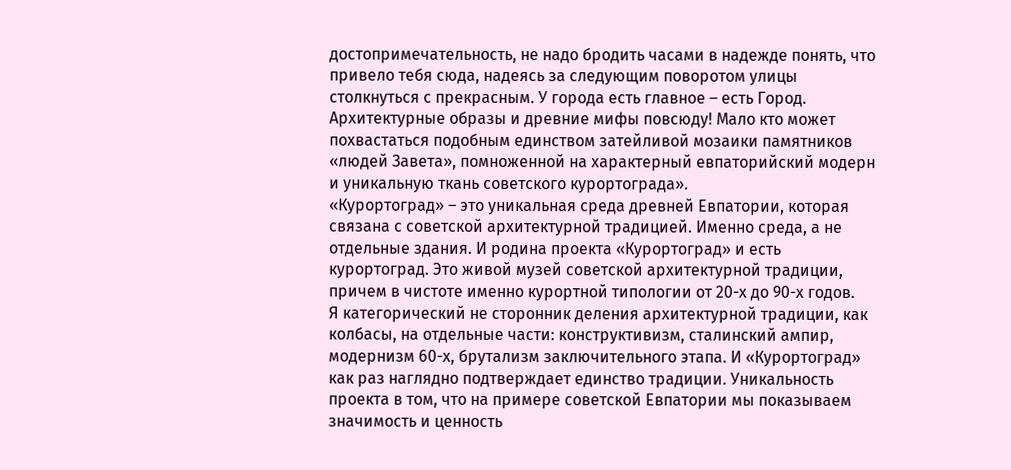достопримечательность, не надо бродить часами в надежде понять, что привело тебя сюда, надеясь за следующим поворотом улицы столкнуться с прекрасным. У города есть главное – есть Город. Архитектурные образы и древние мифы повсюду! Мало кто может похвастаться подобным единством затейливой мозаики памятников «людей Завета», помноженной на характерный евпаторийский модерн и уникальную ткань советского курортограда».
«Курортоград» – это уникальная среда древней Евпатории, которая связана с советской архитектурной традицией. Именно среда, а не отдельные здания. И родина проекта «Курортоград» и есть курортоград. Это живой музей советской архитектурной традиции, причем в чистоте именно курортной типологии от 20-х до 90-х годов.
Я категорический не сторонник деления архитектурной традиции, как колбасы, на отдельные части: конструктивизм, сталинский ампир, модернизм 60-х, брутализм заключительного этапа. И «Курортоград» как раз наглядно подтверждает единство традиции. Уникальность проекта в том, что на примере советской Евпатории мы показываем значимость и ценность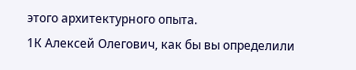этого архитектурного опыта.
1К Алексей Олегович, как бы вы определили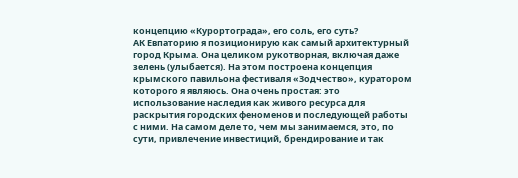концепцию «Курортограда», его соль, его суть?
АК Евпаторию я позиционирую как самый архитектурный город Крыма. Она целиком рукотворная, включая даже зелень (улыбается). На этом построена концепция крымского павильона фестиваля «Зодчество», куратором которого я являюсь. Она очень простая: это использование наследия как живого ресурса для раскрытия городских феноменов и последующей работы с ними. На самом деле то, чем мы занимаемся, это, по сути, привлечение инвестиций, брендирование и так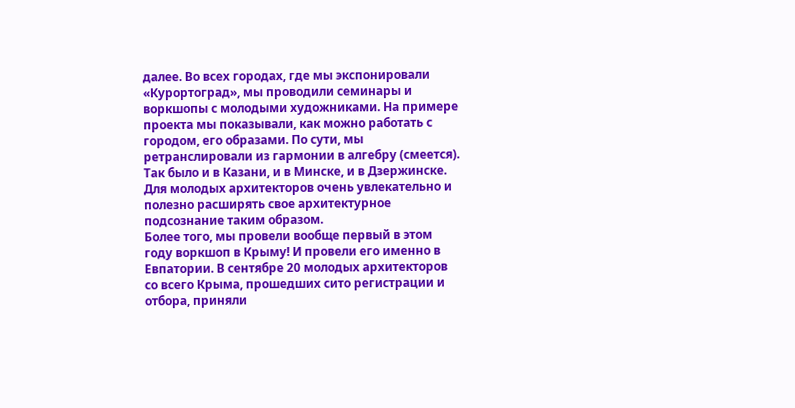далее. Во всех городах, где мы экспонировали «Курортоград», мы проводили семинары и воркшопы с молодыми художниками. На примере проекта мы показывали, как можно работать с городом, его образами. По сути, мы ретранслировали из гармонии в алгебру (смеется). Так было и в Казани, и в Минске, и в Дзержинске. Для молодых архитекторов очень увлекательно и полезно расширять свое архитектурное подсознание таким образом.
Более того, мы провели вообще первый в этом году воркшоп в Крыму! И провели его именно в Евпатории. В сентябре 20 молодых архитекторов со всего Крыма, прошедших сито регистрации и отбора, приняли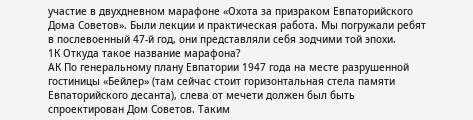участие в двухдневном марафоне «Охота за призраком Евпаторийского Дома Советов». Были лекции и практическая работа. Мы погружали ребят в послевоенный 47-й год, они представляли себя зодчими той эпохи.
1К Откуда такое название марафона?
АК По генеральному плану Евпатории 1947 года на месте разрушенной гостиницы «Бейлер» (там сейчас стоит горизонтальная стела памяти Евпаторийского десанта), слева от мечети должен был быть спроектирован Дом Советов. Таким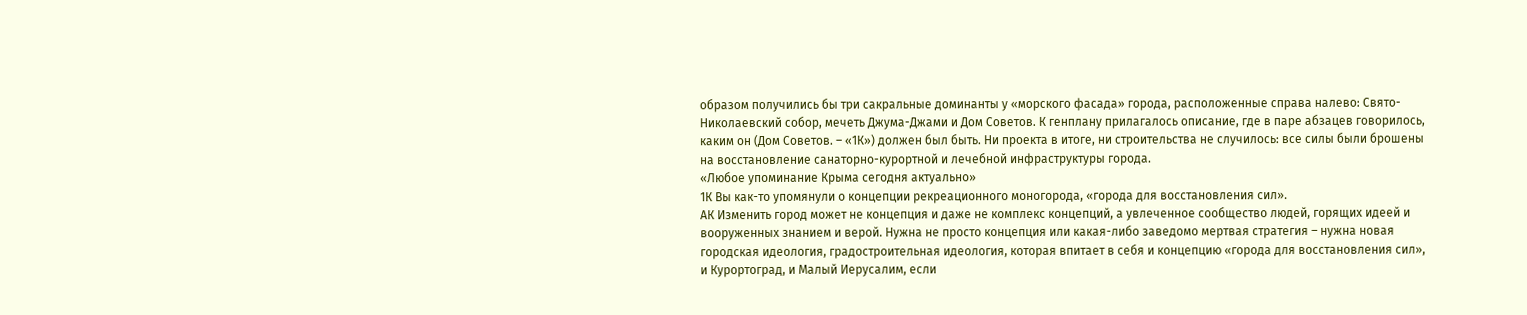образом получились бы три сакральные доминанты у «морского фасада» города, расположенные справа налево: Свято-Николаевский собор, мечеть Джума-Джами и Дом Советов. К генплану прилагалось описание, где в паре абзацев говорилось, каким он (Дом Советов. – «1К») должен был быть. Ни проекта в итоге, ни строительства не случилось: все силы были брошены на восстановление санаторно-курортной и лечебной инфраструктуры города.
«Любое упоминание Крыма сегодня актуально»
1К Вы как-то упомянули о концепции рекреационного моногорода, «города для восстановления сил».
АК Изменить город может не концепция и даже не комплекс концепций, а увлеченное сообщество людей, горящих идеей и вооруженных знанием и верой. Нужна не просто концепция или какая-либо заведомо мертвая стратегия – нужна новая городская идеология, градостроительная идеология, которая впитает в себя и концепцию «города для восстановления сил», и Курортоград, и Малый Иерусалим, если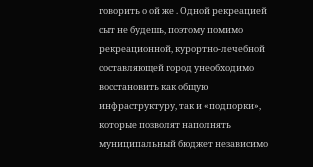говорить о ой же . Одной рекреацией сыт не будешь, поэтому помимо рекреационной, курортно-лечебной составляющей город унеобходимо восстановить как общую инфраструктуру, так и «подпорки», которые позволят наполнять муниципальный бюджет независимо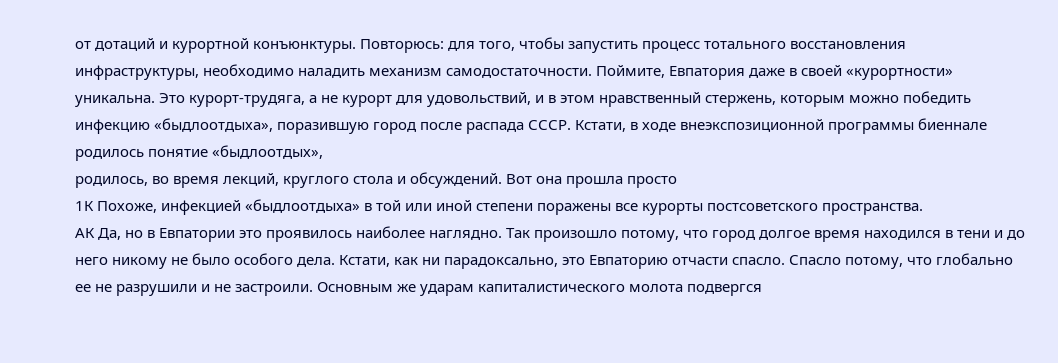от дотаций и курортной конъюнктуры. Повторюсь: для того, чтобы запустить процесс тотального восстановления инфраструктуры, необходимо наладить механизм самодостаточности. Поймите, Евпатория даже в своей «курортности» уникальна. Это курорт-трудяга, а не курорт для удовольствий, и в этом нравственный стержень, которым можно победить инфекцию «быдлоотдыха», поразившую город после распада СССР. Кстати, в ходе внеэкспозиционной программы биеннале родилось понятие «быдлоотдых»,
родилось, во время лекций, круглого стола и обсуждений. Вот она прошла просто
1К Похоже, инфекцией «быдлоотдыха» в той или иной степени поражены все курорты постсоветского пространства.
АК Да, но в Евпатории это проявилось наиболее наглядно. Так произошло потому, что город долгое время находился в тени и до него никому не было особого дела. Кстати, как ни парадоксально, это Евпаторию отчасти спасло. Спасло потому, что глобально ее не разрушили и не застроили. Основным же ударам капиталистического молота подвергся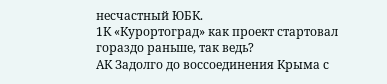несчастный ЮБК.
1К «Курортоград» как проект стартовал гораздо раньше, так ведь?
АК Задолго до воссоединения Крыма с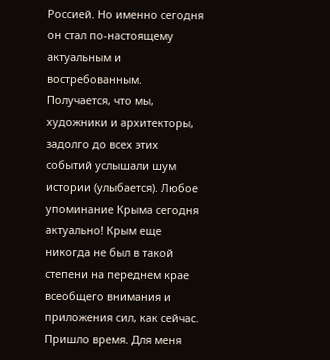Россией. Но именно сегодня он стал по-настоящему актуальным и востребованным. Получается, что мы, художники и архитекторы, задолго до всех этих событий услышали шум истории (улыбается). Любое упоминание Крыма сегодня актуально! Крым еще никогда не был в такой степени на переднем крае всеобщего внимания и приложения сил, как сейчас. Пришло время. Для меня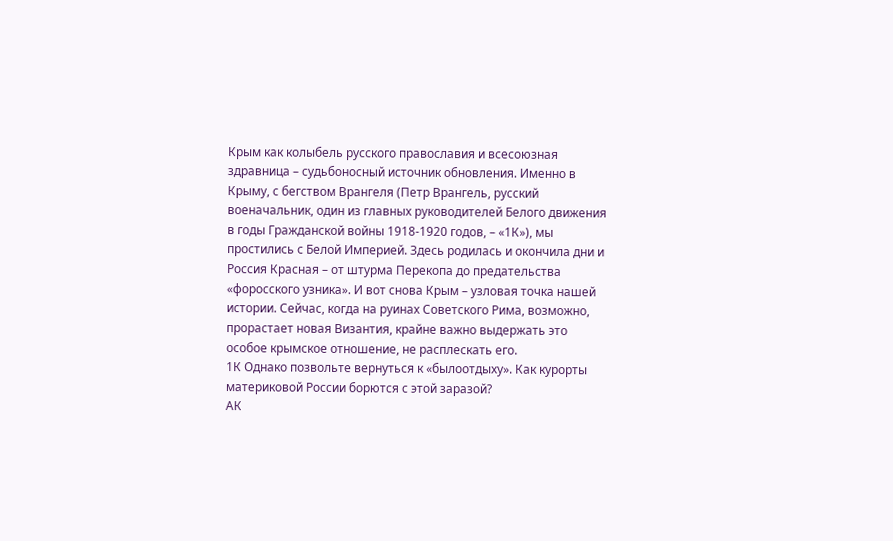Крым как колыбель русского православия и всесоюзная здравница – судьбоносный источник обновления. Именно в Крыму, с бегством Врангеля (Петр Врангель, русский военачальник, один из главных руководителей Белого движения в годы Гражданской войны 1918-1920 годов, – «1К»), мы простились с Белой Империей. Здесь родилась и окончила дни и Россия Красная – от штурма Перекопа до предательства «форосского узника». И вот снова Крым – узловая точка нашей истории. Сейчас, когда на руинах Советского Рима, возможно, прорастает новая Византия, крайне важно выдержать это особое крымское отношение, не расплескать его.
1К Однако позвольте вернуться к «былоотдыху». Как курорты материковой России борются с этой заразой?
АК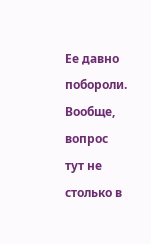Ее давно побороли. Вообще, вопрос тут не столько в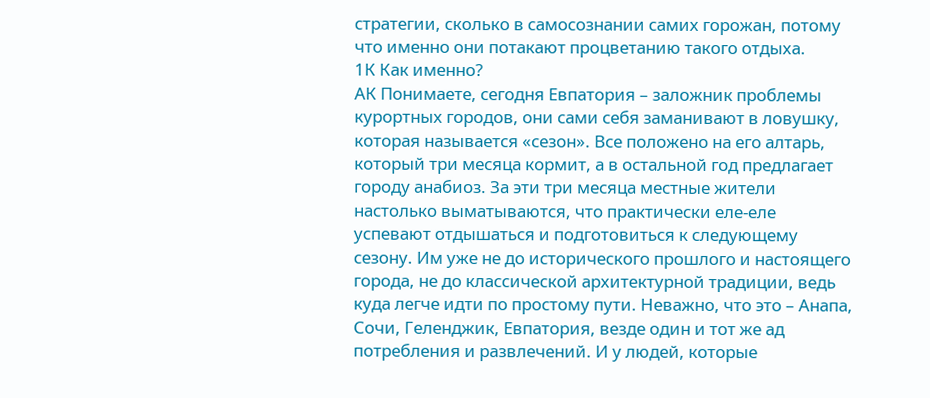стратегии, сколько в самосознании самих горожан, потому что именно они потакают процветанию такого отдыха.
1К Как именно?
АК Понимаете, сегодня Евпатория – заложник проблемы курортных городов, они сами себя заманивают в ловушку, которая называется «сезон». Все положено на его алтарь, который три месяца кормит, а в остальной год предлагает городу анабиоз. За эти три месяца местные жители настолько выматываются, что практически еле-еле успевают отдышаться и подготовиться к следующему сезону. Им уже не до исторического прошлого и настоящего города, не до классической архитектурной традиции, ведь куда легче идти по простому пути. Неважно, что это – Анапа, Сочи, Геленджик, Евпатория, везде один и тот же ад потребления и развлечений. И у людей, которые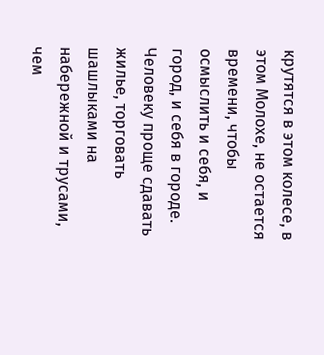крутятся в этом колесе, в этом Молохе, не остается времени, чтобы осмыслить и себя, и город, и себя в городе. Человеку проще сдавать жилье, торговать шашлыками на набережной и трусами, чем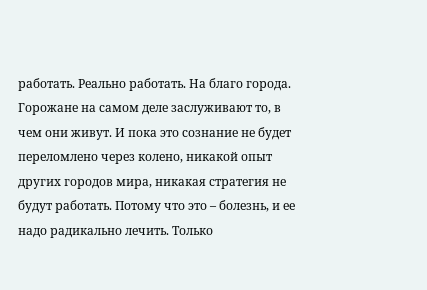работать. Реально работать. На благо города. Горожане на самом деле заслуживают то, в чем они живут. И пока это сознание не будет переломлено через колено, никакой опыт других городов мира, никакая стратегия не будут работать. Потому что это – болезнь, и ее надо радикально лечить. Только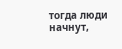тогда люди начнут,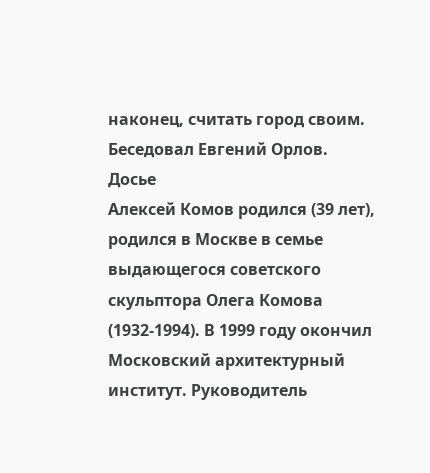наконец, считать город своим.
Беседовал Евгений Орлов.
Досье
Алексей Комов родился (39 лет), родился в Москве в семье выдающегося советского скульптора Олега Комова (1932-1994). В 1999 году окончил Московский архитектурный институт. Руководитель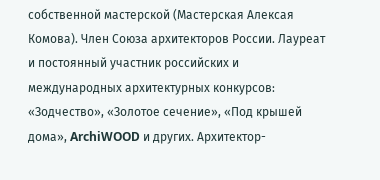собственной мастерской (Мастерская Алексая Комова). Член Союза архитекторов России. Лауреат и постоянный участник российских и международных архитектурных конкурсов: «Зодчество», «Золотое сечение», «Под крышей дома», ArchiWOOD и других. Архитектор-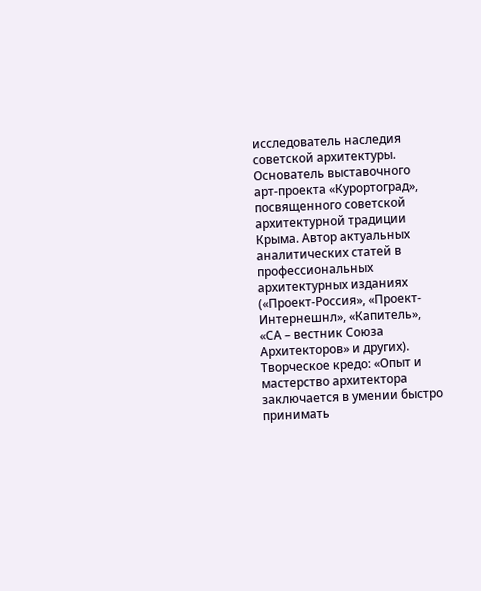исследователь наследия советской архитектуры. Основатель выставочного арт-проекта «Курортоград», посвященного советской архитектурной традиции Крыма. Автор актуальных аналитических статей в профессиональных архитектурных изданиях («Проект-Россия», «Проект-Интернешнл», «Капитель», «СА – вестник Союза Архитекторов» и других). Творческое кредо: «Опыт и мастерство архитектора заключается в умении быстро принимать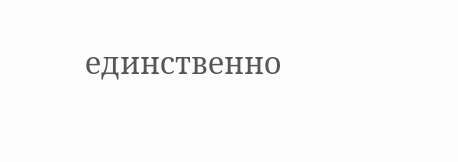единственно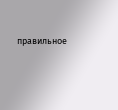правильное